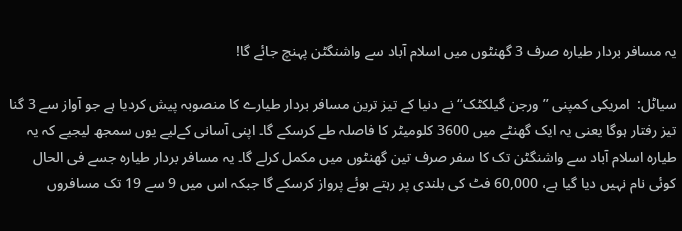یہ مسافر بردار طیارہ صرف 3 گھنٹوں میں اسلام آباد سے واشنگٹن پہنچ جائے گا!

سیاٹل:  امریکی کمپنی ’’ورجن گیلکٹک‘‘ نے دنیا کے تیز ترین مسافر بردار طیارے کا منصوبہ پیش کردیا ہے جو آواز سے 3 گنا تیز رفتار ہوگا یعنی یہ ایک گھنٹے میں 3600 کلومیٹر کا فاصلہ طے کرسکے گا۔ اپنی آسانی کےلیے یوں سمجھ لیجیے کہ یہ طیارہ اسلام آباد سے واشنگٹن تک کا سفر صرف تین گھنٹوں میں مکمل کرلے گا۔ یہ مسافر بردار طیارہ جسے فی الحال کوئی نام نہیں دیا گیا ہے، 60,000 فٹ کی بلندی پر رہتے ہوئے پرواز کرسکے گا جبکہ اس میں 9 سے 19 تک مسافروں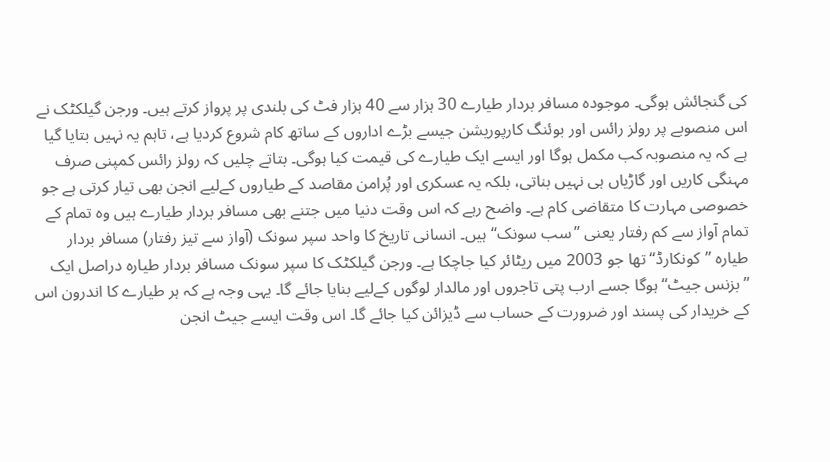کی گنجائش ہوگی۔ موجودہ مسافر بردار طیارے 30 ہزار سے 40 ہزار فٹ کی بلندی پر پرواز کرتے ہیں۔ ورجن گیلکٹک نے اس منصوبے پر رولز رائس اور بوئنگ کارپوریشن جیسے بڑے اداروں کے ساتھ کام شروع کردیا ہے، تاہم یہ نہیں بتایا گیا ہے کہ یہ منصوبہ کب مکمل ہوگا اور ایسے ایک طیارے کی قیمت کیا ہوگی۔ بتاتے چلیں کہ رولز رائس کمپنی صرف مہنگی کاریں اور گاڑیاں ہی نہیں بناتی، بلکہ یہ عسکری اور پُرامن مقاصد کے طیاروں کےلیے انجن بھی تیار کرتی ہے جو خصوصی مہارت کا متقاضی کام ہے۔ واضح رہے کہ اس وقت دنیا میں جتنے بھی مسافر بردار طیارے ہیں وہ تمام کے تمام آواز سے کم رفتار یعنی ’’سب سونک‘‘ ہیں۔ انسانی تاریخ کا واحد سپر سونک (آواز سے تیز رفتار) مسافر بردار طیارہ ’’کونکارڈ‘‘ تھا جو 2003 میں ریٹائر کیا جاچکا ہے۔ ورجن گیلکٹک کا سپر سونک مسافر بردار طیارہ دراصل ایک ’’بزنس جیٹ‘‘ ہوگا جسے ارب پتی تاجروں اور مالدار لوگوں کےلیے بنایا جائے گا۔ یہی وجہ ہے کہ ہر طیارے کا اندرون اس کے خریدار کی پسند اور ضرورت کے حساب سے ڈیزائن کیا جائے گا۔ اس وقت ایسے جیٹ انجن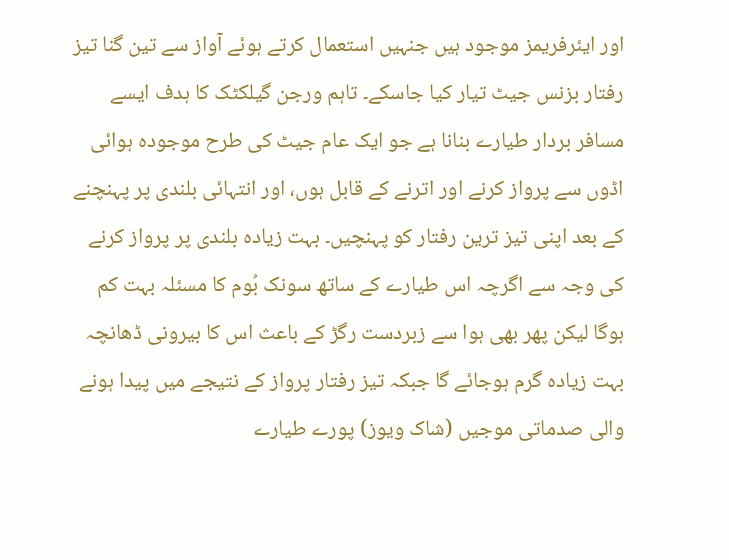اور ایئرفریمز موجود ہیں جنہیں استعمال کرتے ہوئے آواز سے تین گنا تیز رفتار بزنس جیٹ تیار کیا جاسکے۔ تاہم ورجن گیلکٹک کا ہدف ایسے مسافر بردار طیارے بنانا ہے جو ایک عام جیٹ کی طرح موجودہ ہوائی اڈوں سے پرواز کرنے اور اترنے کے قابل ہوں، اور انتہائی بلندی پر پہنچنے کے بعد اپنی تیز ترین رفتار کو پہنچیں۔ بہت زیادہ بلندی پر پرواز کرنے کی وجہ سے اگرچہ اس طیارے کے ساتھ سونک بُوم کا مسئلہ بہت کم ہوگا لیکن پھر بھی ہوا سے زبردست رگڑ کے باعث اس کا بیرونی ڈھانچہ بہت زیادہ گرم ہوجائے گا جبکہ تیز رفتار پرواز کے نتیجے میں پیدا ہونے والی صدماتی موجیں (شاک ویوز) پورے طیارے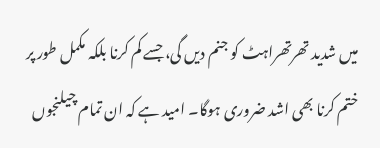میں شدید تھرتھراہٹ کو جنم دیں گی، جسے کم کرنا بلکہ مکمل طور پر ختم کرنا بھی اشد ضروری ہوگا۔ امید ہے کہ ان تمام چیلنجوں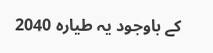کے باوجود یہ طیارہ 2040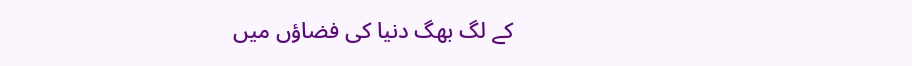کے لگ بھگ دنیا کی فضاؤں میں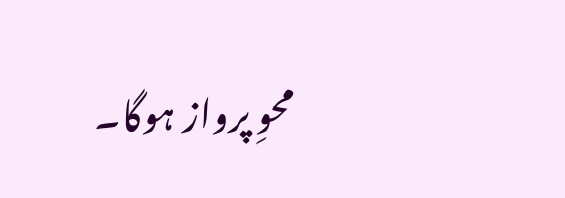محوِ پرواز ہوگا۔